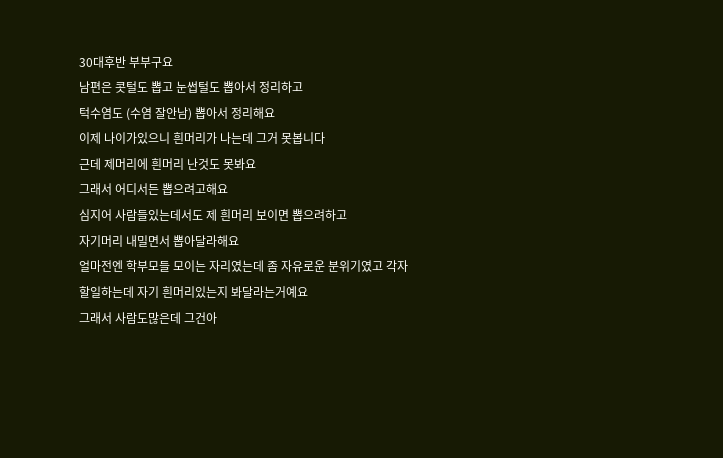30대후반 부부구요
남편은 콧털도 뽑고 눈썹털도 뽑아서 정리하고
턱수염도 (수염 잘안남) 뽑아서 정리해요
이제 나이가있으니 흰머리가 나는데 그거 못봅니다
근데 제머리에 흰머리 난것도 못봐요
그래서 어디서든 뽑으려고해요
심지어 사람들있는데서도 제 흰머리 보이면 뽑으려하고
자기머리 내밀면서 뽑아달라해요
얼마전엔 학부모들 모이는 자리였는데 좀 자유로운 분위기였고 각자할일하는데 자기 흰머리있는지 봐달라는거예요
그래서 사람도많은데 그건아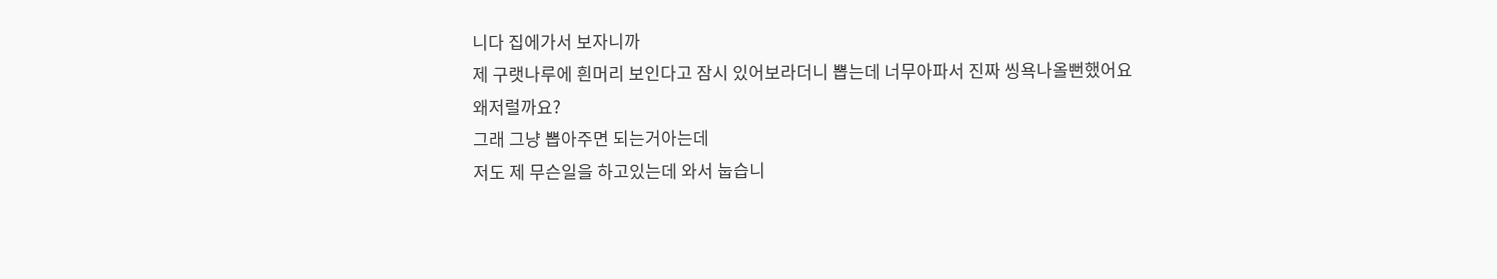니다 집에가서 보자니까
제 구랫나루에 흰머리 보인다고 잠시 있어보라더니 뽑는데 너무아파서 진짜 씽욕나올뻔했어요
왜저럴까요?
그래 그냥 뽑아주면 되는거아는데
저도 제 무슨일을 하고있는데 와서 눕습니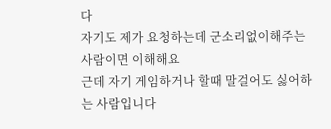다
자기도 제가 요청하는데 군소리없이해주는 사람이면 이해해요
근데 자기 게임하거나 할때 말걸어도 싫어하는 사람입니다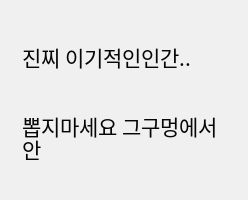진찌 이기적인인간..


뽑지마세요 그구멍에서 안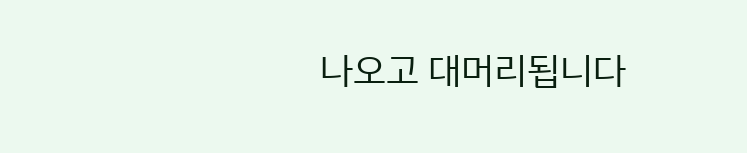나오고 대머리됩니다